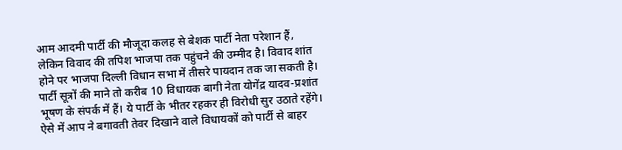आम आदमी पार्टी की मौजूदा कलह से बेशक पार्टी नेता परेशान हैं, लेकिन विवाद की तपिश भाजपा तक पहुंचने की उम्मीद है। विवाद शांत होने पर भाजपा दिल्ली विधान सभा में तीसरे पायदान तक जा सकती है। पार्टी सूत्रों की माने तो करीब 10 विधायक बागी नेता योगेंद्र यादव-प्रशांत भूषण के संपर्क में हैं। ये पार्टी के भीतर रहकर ही विरोधी सुर उठाते रहेंगे। ऐसे में आप ने बगावती तेवर दिखाने वाले विधायकों को पार्टी से बाहर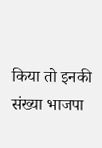किया तो इनकी संख्या भाजपा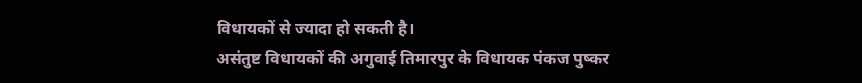विधायकों से ज्यादा हो सकती है।
असंतुष्ट विधायकों की अगुवाई तिमारपुर के विधायक पंकज पुष्कर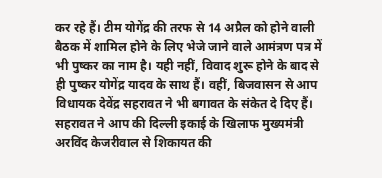कर रहे हैं। टीम योगेंद्र की तरफ से 14 अप्रैल को होने वाली बैठक में शामिल होने के लिए भेजे जाने वाले आमंत्रण पत्र में भी पुष्कर का नाम है। यही नहीं, विवाद शुरू होने के बाद से ही पुष्कर योगेंद्र यादव के साथ हैं। वहीं, बिजवासन से आप विधायक देवेंद्र सहरावत ने भी बगावत के संकेत दे दिए हैं। सहरावत ने आप की दिल्ली इकाई के खिलाफ मुख्यमंत्री अरविंद केजरीवाल से शिकायत की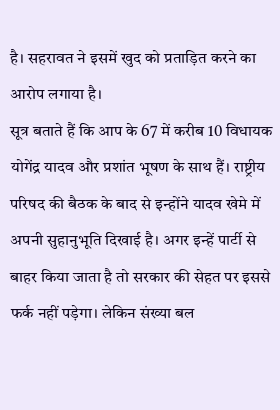है। सहरावत ने इसमें खुद को प्रताड़ित करने का आरोप लगाया है।
सूत्र बताते हैं कि आप के 67 में करीब 10 विधायक योगेंद्र यादव और प्रशांत भूषण के साथ हैं। राष्ट्रीय परिषद की बैठक के बाद से इन्होंने यादव खेमे में अपनी सुहानुभूति दिखाई है। अगर इन्हें पार्टी से बाहर किया जाता है तो सरकार की सेहत पर इससे फर्क नहीं पड़ेगा। लेकिन संख्या बल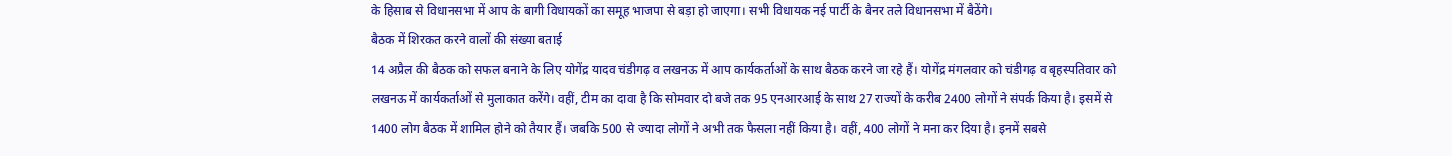के हिसाब से विधानसभा में आप के बागी विधायकों का समूह भाजपा से बड़ा हो जाएगा। सभी विधायक नई पार्टी के बैनर तले विधानसभा में बैठेंगे।
बैठक में शिरकत करने वालों की संख्या बताई
14 अप्रैल की बैठक को सफल बनाने के लिए योगेंद्र यादव चंडीगढ़ व लखनऊ में आप कार्यकर्ताओं के साथ बैठक करने जा रहे हैं। योगेंद्र मंगलवार को चंडीगढ़ व बृहस्पतिवार को लखनऊ में कार्यकर्ताओं से मुलाकात करेंगे। वहीं, टीम का दावा है कि सोमवार दो बजे तक 95 एनआरआई के साथ 27 राज्यों के करीब 2400 लोगों ने संपर्क किया है। इसमें से 1400 लोग बैठक में शामिल होने को तैयार हैं। जबकि 500 से ज्यादा लोगों ने अभी तक फैसला नहीं किया है। वहीं, 400 लोगों ने मना कर दिया है। इनमें सबसे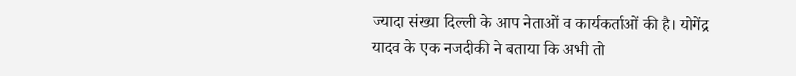ज्यादा संख्या दिल्ली के आप नेताओं व कार्यकर्ताओं की है। योगेंद्र यादव के एक नजदीकी ने बताया कि अभी तो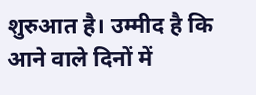शुरुआत है। उम्मीद है कि आने वाले दिनों में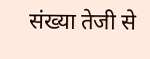संख्या तेजी से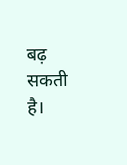बढ़ सकती है।